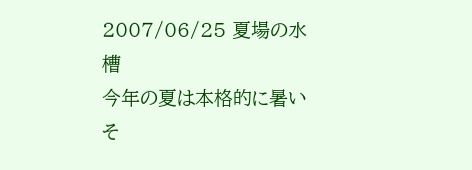2007/06/25 夏場の水槽
今年の夏は本格的に暑いそ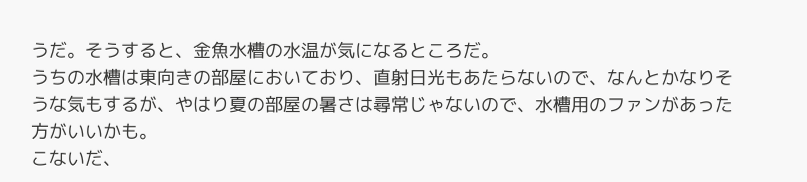うだ。そうすると、金魚水槽の水温が気になるところだ。
うちの水槽は東向きの部屋においており、直射日光もあたらないので、なんとかなりそうな気もするが、やはり夏の部屋の暑さは尋常じゃないので、水槽用のファンがあった方がいいかも。
こないだ、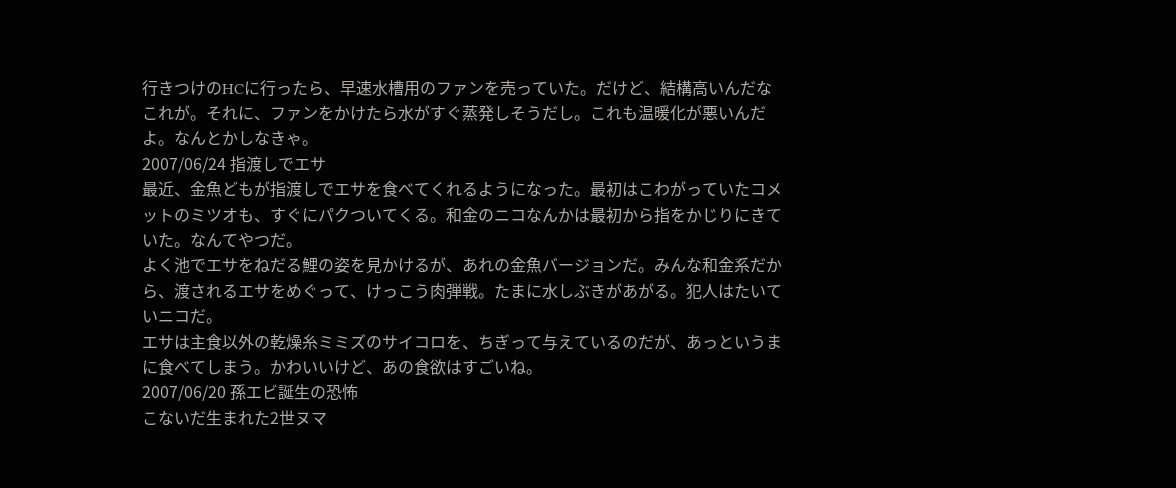行きつけのHCに行ったら、早速水槽用のファンを売っていた。だけど、結構高いんだなこれが。それに、ファンをかけたら水がすぐ蒸発しそうだし。これも温暖化が悪いんだよ。なんとかしなきゃ。
2007/06/24 指渡しでエサ
最近、金魚どもが指渡しでエサを食べてくれるようになった。最初はこわがっていたコメットのミツオも、すぐにパクついてくる。和金のニコなんかは最初から指をかじりにきていた。なんてやつだ。
よく池でエサをねだる鯉の姿を見かけるが、あれの金魚バージョンだ。みんな和金系だから、渡されるエサをめぐって、けっこう肉弾戦。たまに水しぶきがあがる。犯人はたいていニコだ。
エサは主食以外の乾燥糸ミミズのサイコロを、ちぎって与えているのだが、あっというまに食べてしまう。かわいいけど、あの食欲はすごいね。
2007/06/20 孫エビ誕生の恐怖
こないだ生まれた2世ヌマ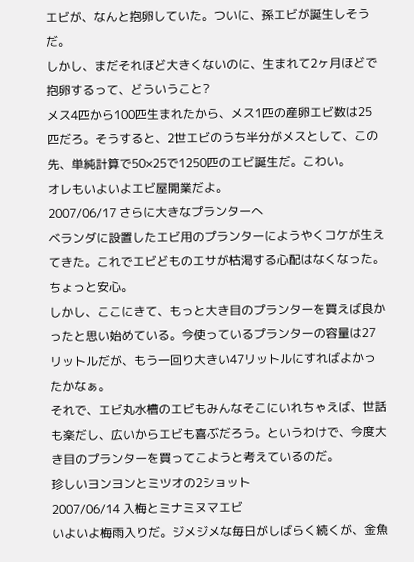エビが、なんと抱卵していた。ついに、孫エビが誕生しそうだ。
しかし、まだそれほど大きくないのに、生まれて2ヶ月ほどで抱卵するって、どういうこと?
メス4匹から100匹生まれたから、メス1匹の産卵エビ数は25匹だろ。そうすると、2世エビのうち半分がメスとして、この先、単純計算で50×25で1250匹のエビ誕生だ。こわい。
オレもいよいよエビ屋開業だよ。
2007/06/17 さらに大きなプランターへ
ベランダに設置したエビ用のプランターにようやくコケが生えてきた。これでエビどものエサが枯渇する心配はなくなった。ちょっと安心。
しかし、ここにきて、もっと大き目のプランターを買えば良かったと思い始めている。今使っているプランターの容量は27リットルだが、もう一回り大きい47リットルにすればよかったかなぁ。
それで、エビ丸水槽のエビもみんなそこにいれちゃえば、世話も楽だし、広いからエビも喜ぶだろう。というわけで、今度大き目のプランターを買ってこようと考えているのだ。
珍しいヨンヨンとミツオの2ショット
2007/06/14 入梅とミナミヌマエビ
いよいよ梅雨入りだ。ジメジメな毎日がしばらく続くが、金魚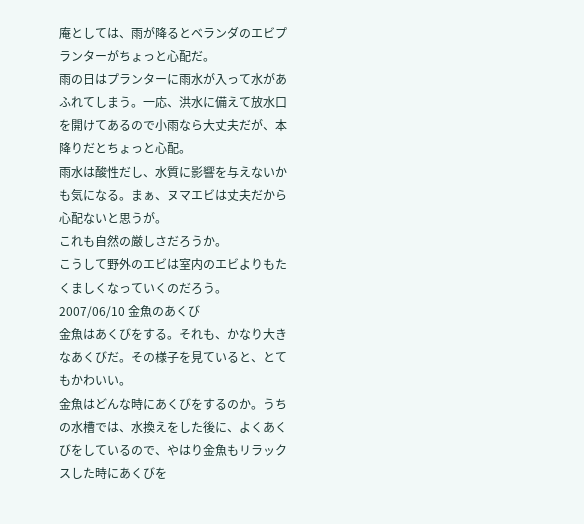庵としては、雨が降るとベランダのエビプランターがちょっと心配だ。
雨の日はプランターに雨水が入って水があふれてしまう。一応、洪水に備えて放水口を開けてあるので小雨なら大丈夫だが、本降りだとちょっと心配。
雨水は酸性だし、水質に影響を与えないかも気になる。まぁ、ヌマエビは丈夫だから心配ないと思うが。
これも自然の厳しさだろうか。
こうして野外のエビは室内のエビよりもたくましくなっていくのだろう。
2007/06/10 金魚のあくび
金魚はあくびをする。それも、かなり大きなあくびだ。その様子を見ていると、とてもかわいい。
金魚はどんな時にあくびをするのか。うちの水槽では、水換えをした後に、よくあくびをしているので、やはり金魚もリラックスした時にあくびを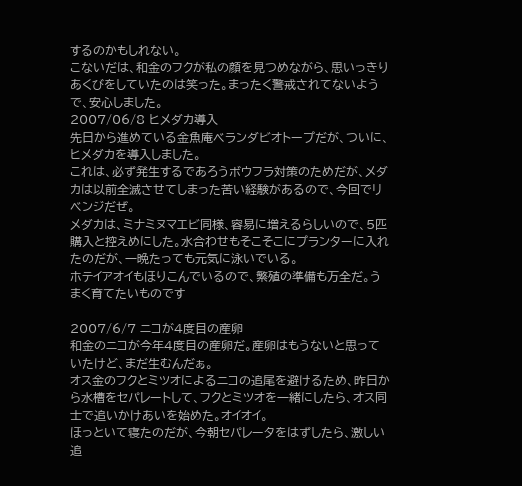するのかもしれない。
こないだは、和金のフクが私の顔を見つめながら、思いっきりあくびをしていたのは笑った。まったく警戒されてないようで、安心しました。
2007/06/8 ヒメダカ導入
先日から進めている金魚庵ベランダビオトープだが、ついに、ヒメダカを導入しました。
これは、必ず発生するであろうボウフラ対策のためだが、メダカは以前全滅させてしまった苦い経験があるので、今回でリベンジだぜ。
メダカは、ミナミヌマエビ同様、容易に増えるらしいので、5匹購入と控えめにした。水合わせもそこそこにプランターに入れたのだが、一晩たっても元気に泳いでいる。
ホテイアオイもほりこんでいるので、繁殖の準備も万全だ。うまく育てたいものです

2007/6/7 ニコが4度目の産卵
和金のニコが今年4度目の産卵だ。産卵はもうないと思っていたけど、まだ生むんだぁ。
オス金のフクとミツオによるニコの追尾を避けるため、昨日から水槽をセパレートして、フクとミツオを一緒にしたら、オス同士で追いかけあいを始めた。オイオイ。
ほっといて寝たのだが、今朝セパレータをはずしたら、激しい追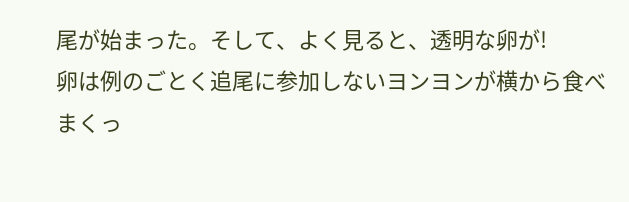尾が始まった。そして、よく見ると、透明な卵が!
卵は例のごとく追尾に参加しないヨンヨンが横から食べまくっ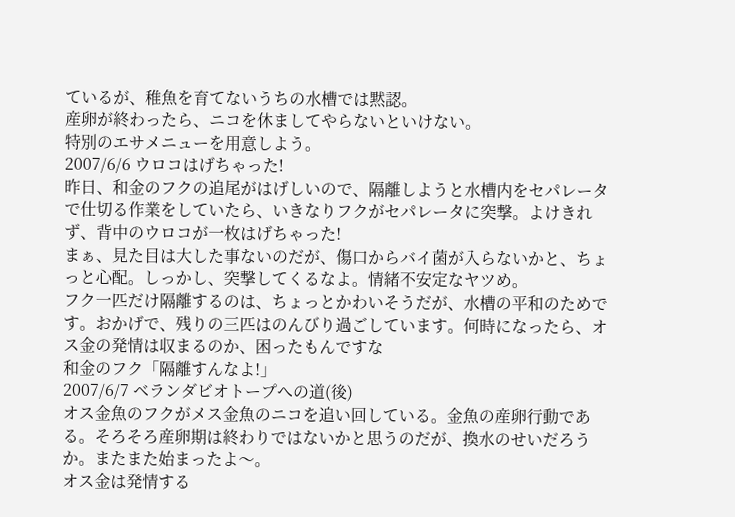ているが、稚魚を育てないうちの水槽では黙認。
産卵が終わったら、ニコを休ましてやらないといけない。
特別のエサメニューを用意しよう。
2007/6/6 ウロコはげちゃった!
昨日、和金のフクの追尾がはげしいので、隔離しようと水槽内をセパレータで仕切る作業をしていたら、いきなりフクがセパレータに突撃。よけきれず、背中のウロコが一枚はげちゃった!
まぁ、見た目は大した事ないのだが、傷口からバイ菌が入らないかと、ちょっと心配。しっかし、突撃してくるなよ。情緒不安定なヤツめ。
フク一匹だけ隔離するのは、ちょっとかわいそうだが、水槽の平和のためです。おかげで、残りの三匹はのんびり過ごしています。何時になったら、オス金の発情は収まるのか、困ったもんですな
和金のフク「隔離すんなよ!」
2007/6/7 ベランダビオトープへの道(後)
オス金魚のフクがメス金魚のニコを追い回している。金魚の産卵行動である。そろそろ産卵期は終わりではないかと思うのだが、換水のせいだろうか。またまた始まったよ〜。
オス金は発情する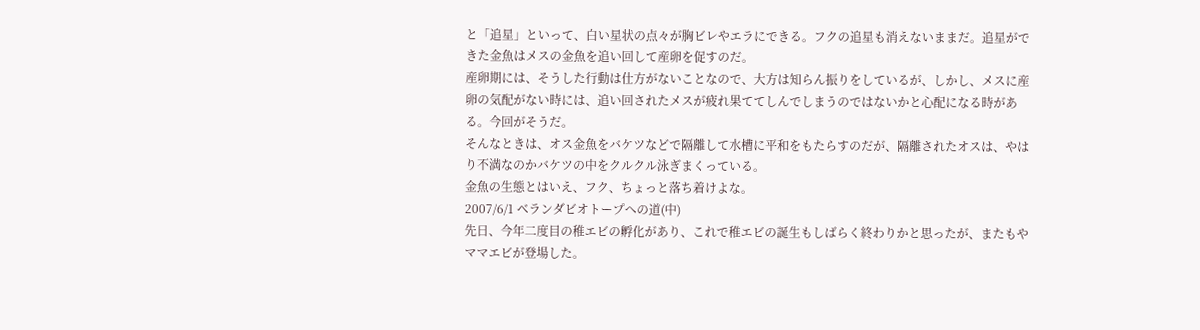と「追星」といって、白い星状の点々が胸ビレやエラにできる。フクの追星も消えないままだ。追星ができた金魚はメスの金魚を追い回して産卵を促すのだ。
産卵期には、そうした行動は仕方がないことなので、大方は知らん振りをしているが、しかし、メスに産卵の気配がない時には、追い回されたメスが疲れ果ててしんでしまうのではないかと心配になる時がある。今回がそうだ。
そんなときは、オス金魚をバケツなどで隔離して水槽に平和をもたらすのだが、隔離されたオスは、やはり不満なのかバケツの中をクルクル泳ぎまくっている。
金魚の生態とはいえ、フク、ちょっと落ち着けよな。
2007/6/1 ベランダビオトープへの道(中)
先日、今年二度目の稚エビの孵化があり、これで稚エビの誕生もしばらく終わりかと思ったが、またもやママエビが登場した。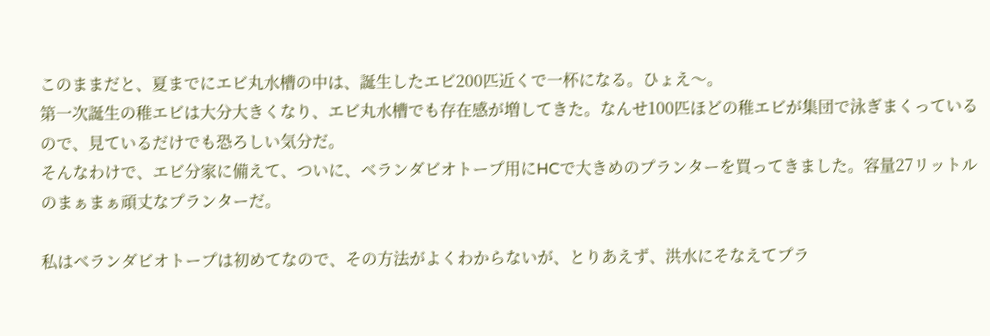このままだと、夏までにエビ丸水槽の中は、誕生したエビ200匹近くで一杯になる。ひょえ〜。
第一次誕生の稚エビは大分大きくなり、エビ丸水槽でも存在感が増してきた。なんせ100匹ほどの稚エビが集団で泳ぎまくっているので、見ているだけでも恐ろしい気分だ。
そんなわけで、エビ分家に備えて、ついに、ベランダビオトープ用にHCで大きめのプランターを買ってきました。容量27リットルのまぁまぁ頑丈なプランターだ。

私はベランダビオトープは初めてなので、その方法がよくわからないが、とりあえず、洪水にそなえてプラ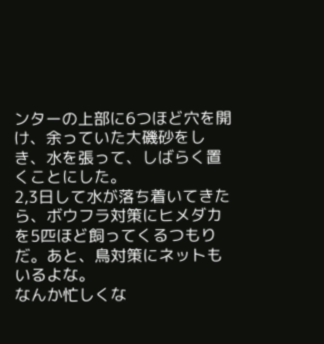ンターの上部に6つほど穴を開け、余っていた大磯砂をしき、水を張って、しばらく置くことにした。
2,3日して水が落ち着いてきたら、ボウフラ対策にヒメダカを5匹ほど飼ってくるつもりだ。あと、鳥対策にネットもいるよな。
なんか忙しくな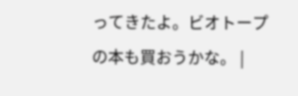ってきたよ。ビオトープの本も買おうかな。 |